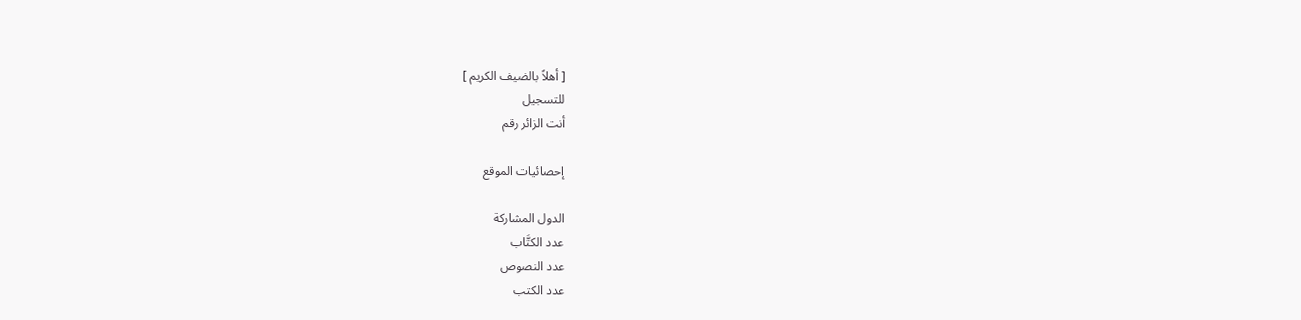[ أهلاً بالضيف الكريم ]
للتسجيل
أنت الزائر رقم

إحصائيات الموقع

الدول المشاركة
عدد الكتَّاب
عدد النصوص
عدد الكتب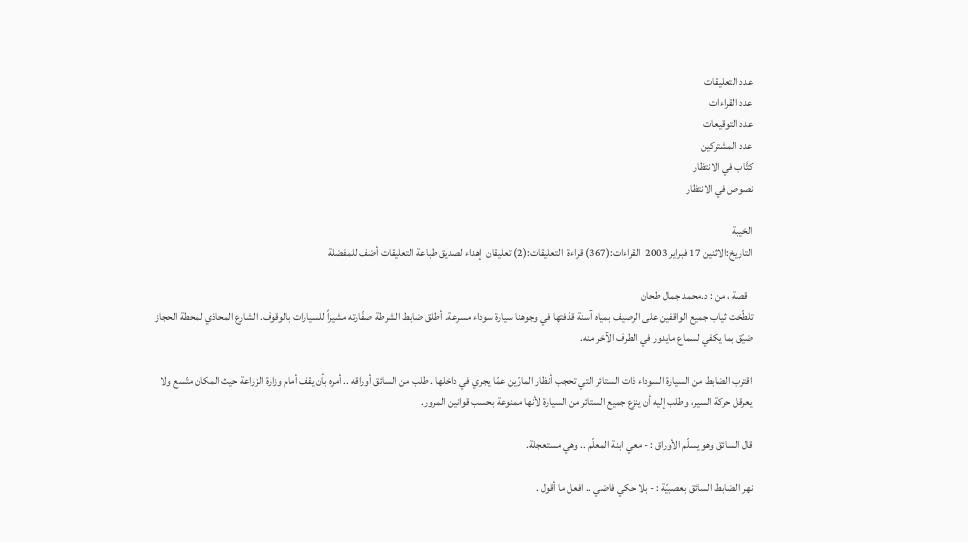عدد التعليقات
عدد القراءات
عدد التوقيعات
عدد المشتركين
كتَّاب في الانتظار
نصوص في الانتظار

الخيبة
التاريخ:الاثنين 17 فبراير 2003  القراءات:(367) قراءة  التعليقات:(2) تعليقان  إهداء لصديق طباعة التعليقات أضف للمفضلة

  قصة ، من : د.محمد جمال طحان
تلطّخت ثياب جميع الواقفين على الرصيف بمياه آسنة قذفتها في وجوهنا سيارة سوداء مسرعة. أطلق ضابط الشرطة صفّارته مشيراً للسيارات بالوقوف. الشارع المحاذي لمحطة الحجاز ضيّق بما يكفي لسماع مايدور في الطرف الآخر منه.

اقترب الضابط من السيارة السوداء ذات الستائر التي تحجب أنظار المارّين عمّا يجري في داخلها . طلب من السائق أوراقه .. أمره بأن يقف أمام وزارة الزراعة حيث المكان متّسع ولا يعرقل حركة السير، وطلب إليه أن ينزع جميع الستائر من السيارة لأنها ممنوعة بحسب قوانين المرور.

قال السائق وهو يسلّم الأوراق : - معي ابنة المعلّم .. وهي مستعجلة.

نهر الضابط السائق بعصبيّة : - بلا حكي فاضي .. افعل ما أقول .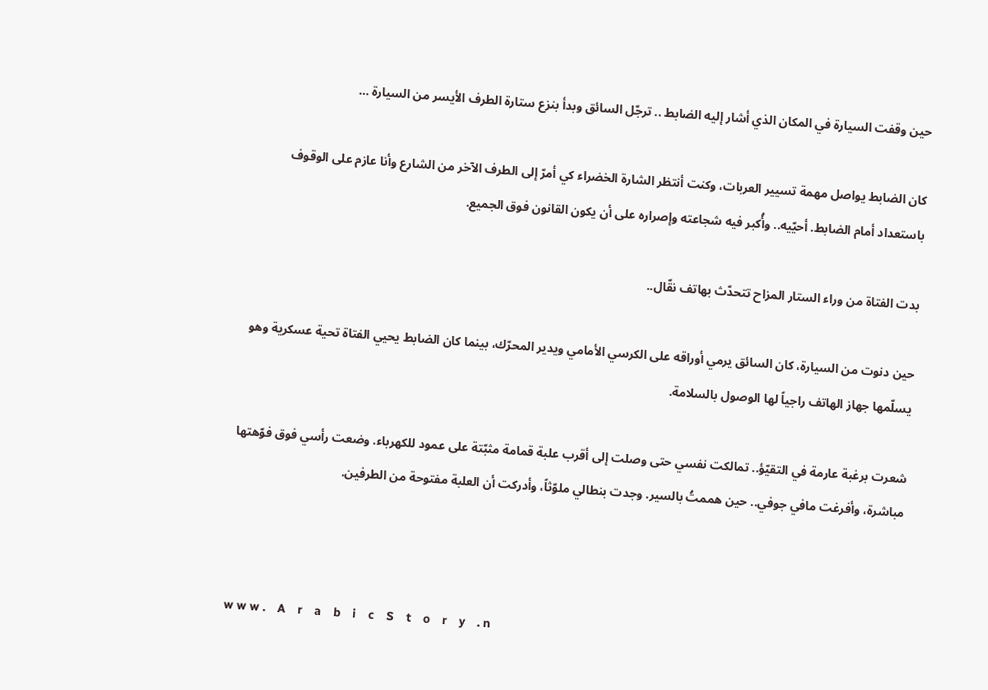حين وقفت السيارة في المكان الذي أشار إليه الضابط .. ترجّل السائق وبدأ بنزع ستارة الطرف الأيسر من السيارة …

كان الضابط يواصل مهمة تسيير العربات، وكنت أنتظر الشارة الخضراء كي أمرّ إلى الطرف الآخر من الشارع وأنا عازم على الوقوف باستعداد أمام الضابط. أحيّيه.. وأُكبر فيه شجاعته وإصراره على أن يكون القانون فوق الجميع.

بدت الفتاة من وراء الستار المزاح تتحدّث بهاتف نقّال..

حين دنوت من السيارة، كان السائق يرمي أوراقه على الكرسي الأمامي ويدير المحرّك، بينما كان الضابط يحيي الفتاة تحية عسكرية وهو يسلّمها جهاز الهاتف راجياً لها الوصول بالسلامة.

شعرت برغبة عارمة في التقيّؤ.. تمالكت نفسي حتى وصلت إلى أقرب علبة قمامة مثبّتة على عمود للكهرباء. وضعت رأسي فوق فوّهتها مباشرة، وأفرغت مافي جوفي.. حين هممتُ بالسير. وجدت بنطالي ملوّثاً، وأدركت أن العلبة مفتوحة من الطرفين.



w w w .    A    r    a    b    i    c    S    t    o    r    y    . n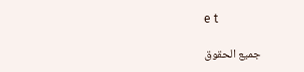e t

جميع الحقوق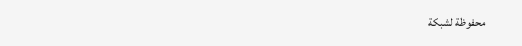محفوظة لشبكة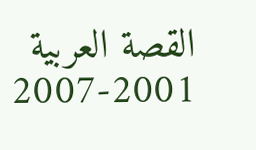القصة العربية 2001-2007